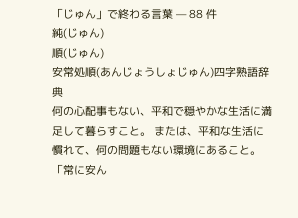「じゅん」で終わる言葉 — 88 件
純(じゅん)
順(じゅん)
安常処順(あんじょうしょじゅん)四字熟語辞典
何の心配事もない、平和で穏やかな生活に満足して暮らすこと。 または、平和な生活に慣れて、何の問題もない環境にあること。 「常に安ん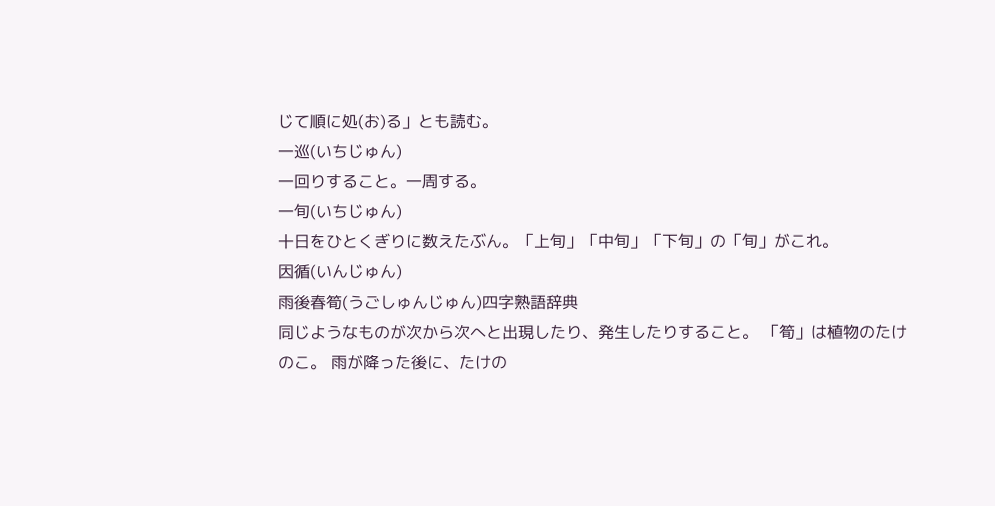じて順に処(お)る」とも読む。
一巡(いちじゅん)
一回りすること。一周する。
一旬(いちじゅん)
十日をひとくぎりに数えたぶん。「上旬」「中旬」「下旬」の「旬」がこれ。
因循(いんじゅん)
雨後春筍(うごしゅんじゅん)四字熟語辞典
同じようなものが次から次へと出現したり、発生したりすること。 「筍」は植物のたけのこ。 雨が降った後に、たけの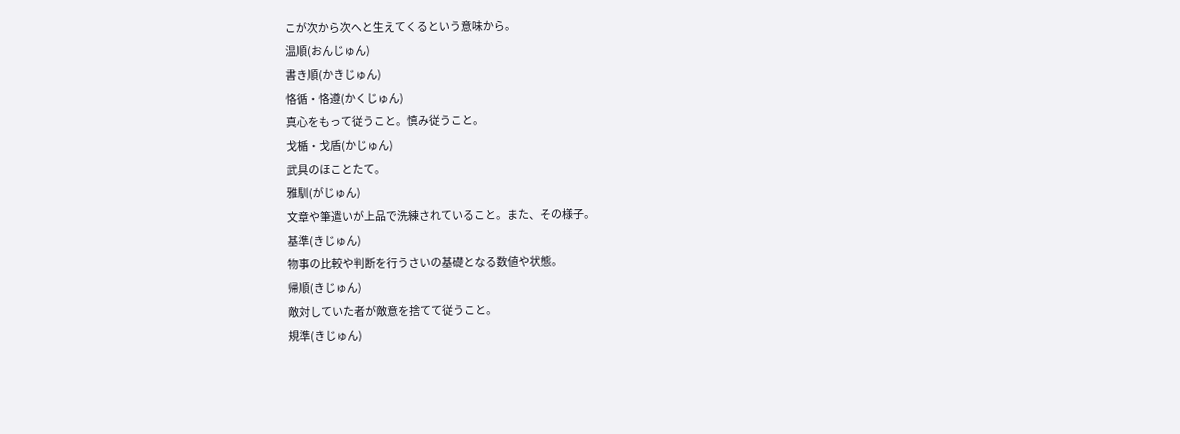こが次から次へと生えてくるという意味から。
温順(おんじゅん)
書き順(かきじゅん)
恪循・恪遵(かくじゅん)
真心をもって従うこと。慎み従うこと。
戈楯・戈盾(かじゅん)
武具のほことたて。
雅馴(がじゅん)
文章や筆遣いが上品で洗練されていること。また、その様子。
基準(きじゅん)
物事の比較や判断を行うさいの基礎となる数値や状態。
帰順(きじゅん)
敵対していた者が敵意を捨てて従うこと。
規準(きじゅん)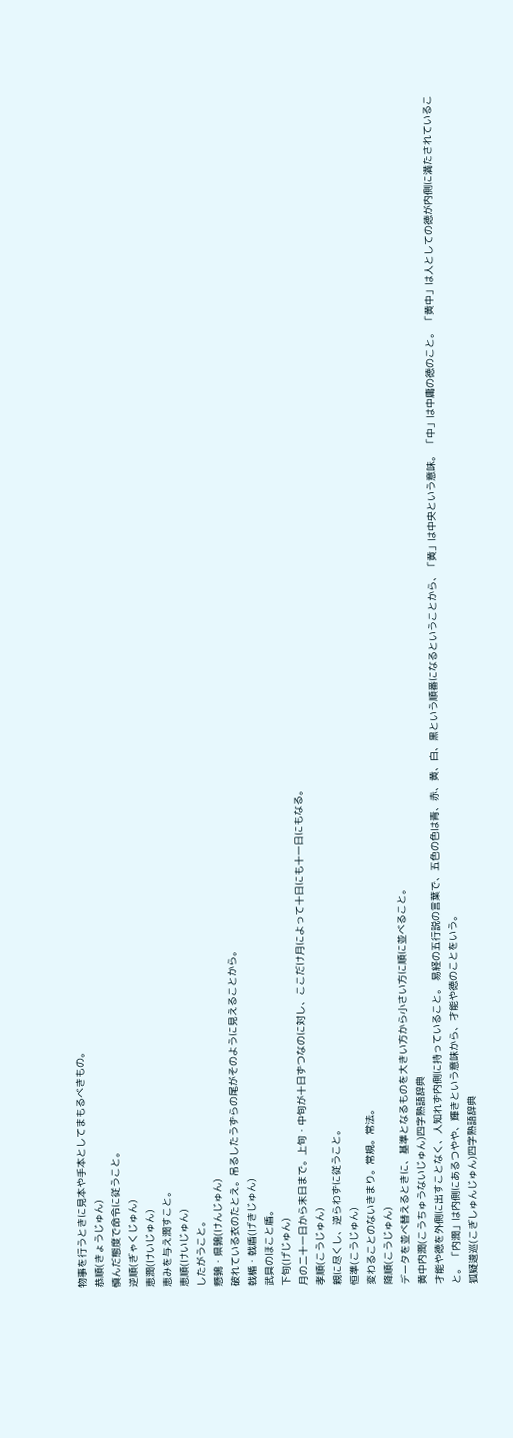物事を行うときに見本や手本としてまもるべきもの。
恭順(きょうじゅん)
慎んだ態度で命令に従うこと。
逆順(ぎゃくじゅん)
恵潤(けいじゅん)
恵みを与え潤すこと。
恵順(けいじゅん)
したがうこと。
懸鶉・県鶉(けんじゅん)
破れている衣のたとえ。吊るしたうずらの尾がそのように見えることから。
戟楯・戟盾(げきじゅん)
武具のほこと盾。
下旬(げじゅん)
月の二十一日から末日まで。上旬・中旬が十日ずつなのに対し、ここだけ月によって十日にも十一日にもなる。
孝順(こうじゅん)
親に尽くし、逆らわずに従うこと。
恒準(こうじゅん)
変わることのないきまり。常規。常法。
降順(こうじゅん)
データを並べ替えるときに、基準となるものを大きい方から小さい方に順に並べること。
黄中内潤(こうちゅうないじゅん)四字熟語辞典
才能や徳を外側に出すことなく、人知れず内側に持っていること。 易経の五行説の言葉で、五色の色は青、赤、黄、白、黒という順番になるということから、「黄」は中央という意味。 「中」は中庸の徳のこと。 「黄中」は人としての徳が内側に満たされていること。 「内潤」は内側にあるつやや、輝きという意味から、才能や徳のことをいう。
狐疑逡巡(こぎしゅんじゅん)四字熟語辞典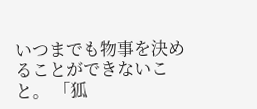いつまでも物事を決めることができないこと。 「狐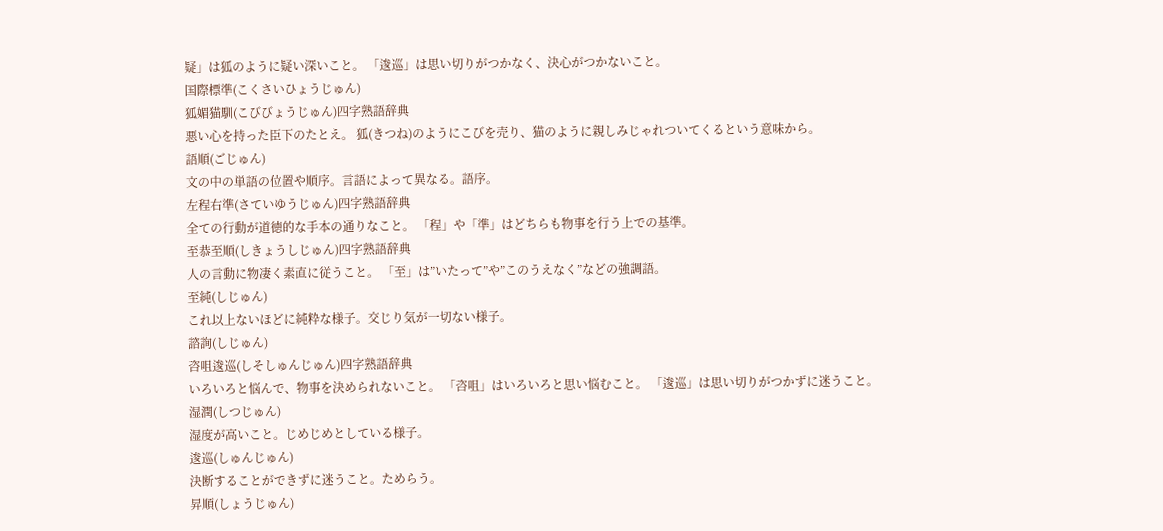疑」は狐のように疑い深いこと。 「逡巡」は思い切りがつかなく、決心がつかないこと。
国際標準(こくさいひょうじゅん)
狐媚猫馴(こびびょうじゅん)四字熟語辞典
悪い心を持った臣下のたとえ。 狐(きつね)のようにこびを売り、猫のように親しみじゃれついてくるという意味から。
語順(ごじゅん)
文の中の単語の位置や順序。言語によって異なる。語序。
左程右準(さていゆうじゅん)四字熟語辞典
全ての行動が道徳的な手本の通りなこと。 「程」や「準」はどちらも物事を行う上での基準。
至恭至順(しきょうしじゅん)四字熟語辞典
人の言動に物凄く素直に従うこと。 「至」は”いたって”や”このうえなく”などの強調語。
至純(しじゅん)
これ以上ないほどに純粋な様子。交じり気が一切ない様子。
諮詢(しじゅん)
咨咀逡巡(しそしゅんじゅん)四字熟語辞典
いろいろと悩んで、物事を決められないこと。 「咨咀」はいろいろと思い悩むこと。 「逡巡」は思い切りがつかずに迷うこと。
湿潤(しつじゅん)
湿度が高いこと。じめじめとしている様子。
逡巡(しゅんじゅん)
決断することができずに迷うこと。ためらう。
昇順(しょうじゅん)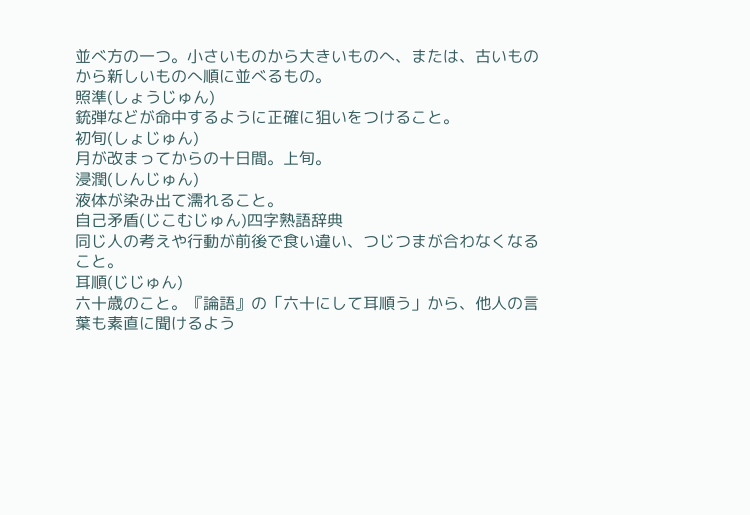並べ方の一つ。小さいものから大きいものへ、または、古いものから新しいものへ順に並べるもの。
照準(しょうじゅん)
銃弾などが命中するように正確に狙いをつけること。
初旬(しょじゅん)
月が改まってからの十日間。上旬。
浸潤(しんじゅん)
液体が染み出て濡れること。
自己矛盾(じこむじゅん)四字熟語辞典
同じ人の考えや行動が前後で食い違い、つじつまが合わなくなること。
耳順(じじゅん)
六十歳のこと。『論語』の「六十にして耳順う」から、他人の言葉も素直に聞けるよう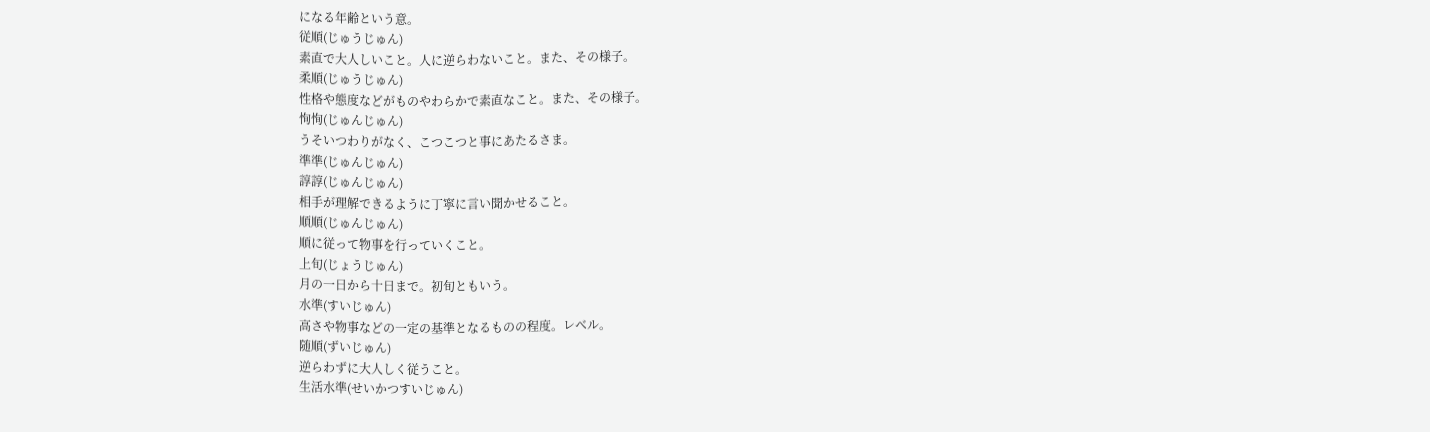になる年齢という意。
従順(じゅうじゅん)
素直で大人しいこと。人に逆らわないこと。また、その様子。
柔順(じゅうじゅん)
性格や態度などがものやわらかで素直なこと。また、その様子。
恂恂(じゅんじゅん)
うそいつわりがなく、こつこつと事にあたるさま。
準準(じゅんじゅん)
諄諄(じゅんじゅん)
相手が理解できるように丁寧に言い聞かせること。
順順(じゅんじゅん)
順に従って物事を行っていくこと。
上旬(じょうじゅん)
月の一日から十日まで。初旬ともいう。
水準(すいじゅん)
高さや物事などの一定の基準となるものの程度。レベル。
随順(ずいじゅん)
逆らわずに大人しく従うこと。
生活水準(せいかつすいじゅん)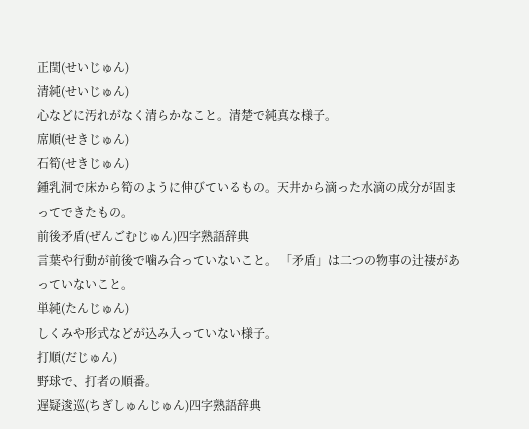正閏(せいじゅん)
清純(せいじゅん)
心などに汚れがなく清らかなこと。清楚で純真な様子。
席順(せきじゅん)
石筍(せきじゅん)
鍾乳洞で床から筍のように伸びているもの。天井から滴った水滴の成分が固まってできたもの。
前後矛盾(ぜんごむじゅん)四字熟語辞典
言葉や行動が前後で噛み合っていないこと。 「矛盾」は二つの物事の辻褄があっていないこと。
単純(たんじゅん)
しくみや形式などが込み入っていない様子。
打順(だじゅん)
野球で、打者の順番。
遅疑逡巡(ちぎしゅんじゅん)四字熟語辞典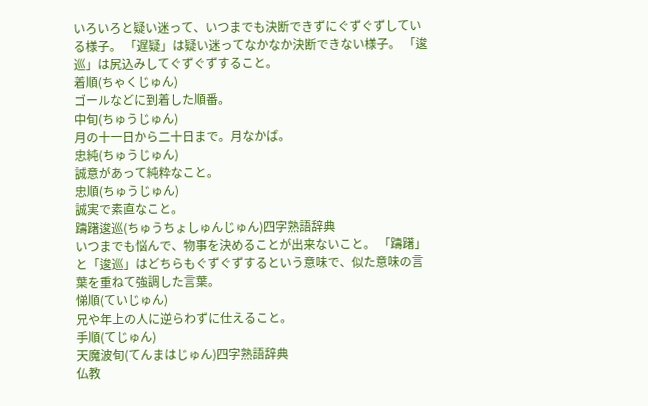いろいろと疑い迷って、いつまでも決断できずにぐずぐずしている様子。 「遅疑」は疑い迷ってなかなか決断できない様子。 「逡巡」は尻込みしてぐずぐずすること。
着順(ちゃくじゅん)
ゴールなどに到着した順番。
中旬(ちゅうじゅん)
月の十一日から二十日まで。月なかば。
忠純(ちゅうじゅん)
誠意があって純粋なこと。
忠順(ちゅうじゅん)
誠実で素直なこと。
躊躇逡巡(ちゅうちょしゅんじゅん)四字熟語辞典
いつまでも悩んで、物事を決めることが出来ないこと。 「躊躇」と「逡巡」はどちらもぐずぐずするという意味で、似た意味の言葉を重ねて強調した言葉。
悌順(ていじゅん)
兄や年上の人に逆らわずに仕えること。
手順(てじゅん)
天魔波旬(てんまはじゅん)四字熟語辞典
仏教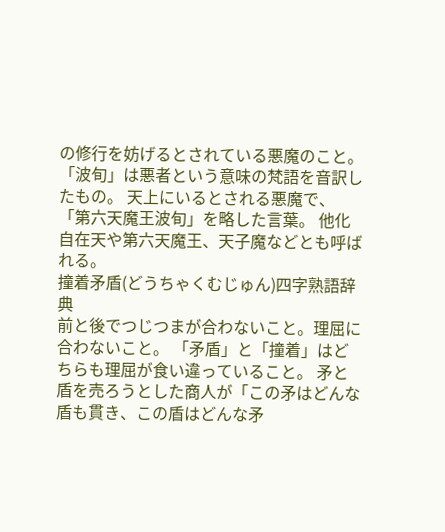の修行を妨げるとされている悪魔のこと。 「波旬」は悪者という意味の梵語を音訳したもの。 天上にいるとされる悪魔で、「第六天魔王波旬」を略した言葉。 他化自在天や第六天魔王、天子魔などとも呼ばれる。
撞着矛盾(どうちゃくむじゅん)四字熟語辞典
前と後でつじつまが合わないこと。理屈に合わないこと。 「矛盾」と「撞着」はどちらも理屈が食い違っていること。 矛と盾を売ろうとした商人が「この矛はどんな盾も貫き、この盾はどんな矛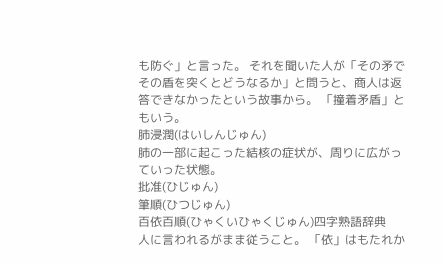も防ぐ」と言った。 それを聞いた人が「その矛でその盾を突くとどうなるか」と問うと、商人は返答できなかったという故事から。 「撞着矛盾」ともいう。
肺浸潤(はいしんじゅん)
肺の一部に起こった結核の症状が、周りに広がっていった状態。
批准(ひじゅん)
筆順(ひつじゅん)
百依百順(ひゃくいひゃくじゅん)四字熟語辞典
人に言われるがまま従うこと。 「依」はもたれか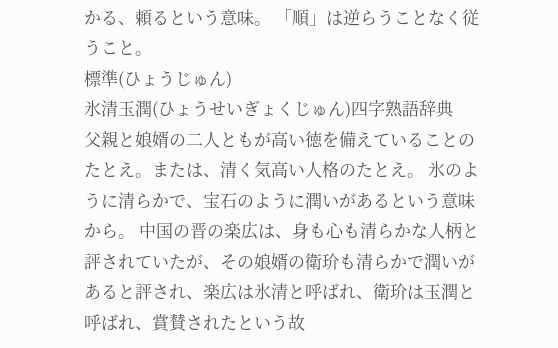かる、頼るという意味。 「順」は逆らうことなく従うこと。
標準(ひょうじゅん)
氷清玉潤(ひょうせいぎょくじゅん)四字熟語辞典
父親と娘婿の二人ともが高い徳を備えていることのたとえ。または、清く気高い人格のたとえ。 氷のように清らかで、宝石のように潤いがあるという意味から。 中国の晋の楽広は、身も心も清らかな人柄と評されていたが、その娘婿の衛玠も清らかで潤いがあると評され、楽広は氷清と呼ばれ、衛玠は玉潤と呼ばれ、賞賛されたという故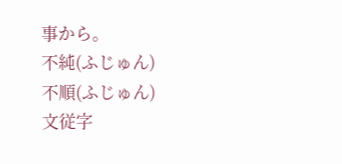事から。
不純(ふじゅん)
不順(ふじゅん)
文従字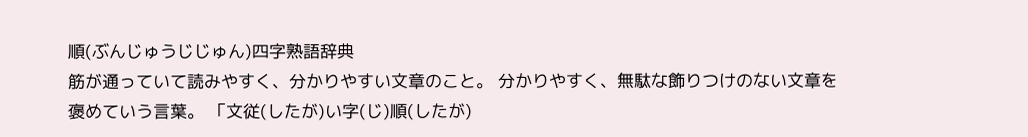順(ぶんじゅうじじゅん)四字熟語辞典
筋が通っていて読みやすく、分かりやすい文章のこと。 分かりやすく、無駄な飾りつけのない文章を褒めていう言葉。 「文従(したが)い字(じ)順(したが)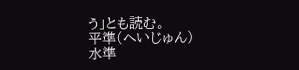う」とも読む。
平準(へいじゅん)
水準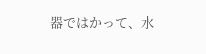器ではかって、水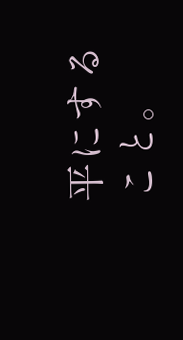平にすること。